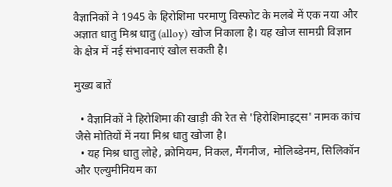वैज्ञानिकों ने 1945 के हिरोशिमा परमाणु विस्फोट के मलबे में एक नया और अज्ञात धातु मिश्र धातु (alloy) खोज निकाला है। यह खोज सामग्री विज्ञान के क्षेत्र में नई संभावनाएं खोल सकती है।

मुख्य बातें

  • वैज्ञानिकों ने हिरोशिमा की खाड़ी की रेत से 'हिरोशिमाइट्स' नामक कांच जैसे मोतियों में नया मिश्र धातु खोजा है।
  • यह मिश्र धातु लोहे, क्रोमियम, निकल, मैंगनीज, मोलिब्डेनम, सिलिकॉन और एल्युमीनियम का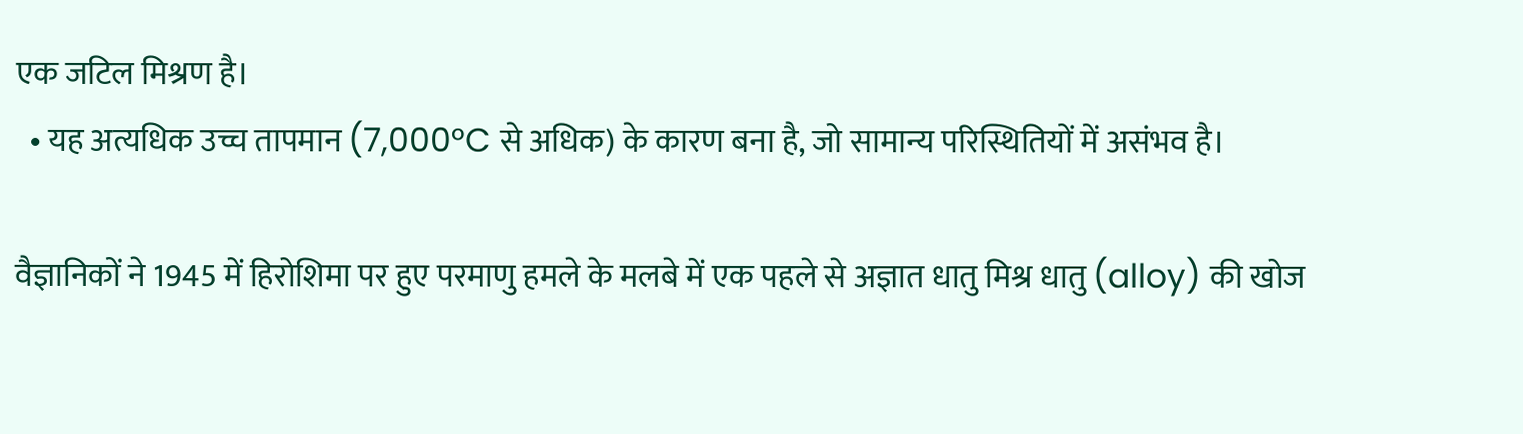एक जटिल मिश्रण है।
  • यह अत्यधिक उच्च तापमान (7,000°C से अधिक) के कारण बना है, जो सामान्य परिस्थितियों में असंभव है।

वैज्ञानिकों ने 1945 में हिरोशिमा पर हुए परमाणु हमले के मलबे में एक पहले से अज्ञात धातु मिश्र धातु (alloy) की खोज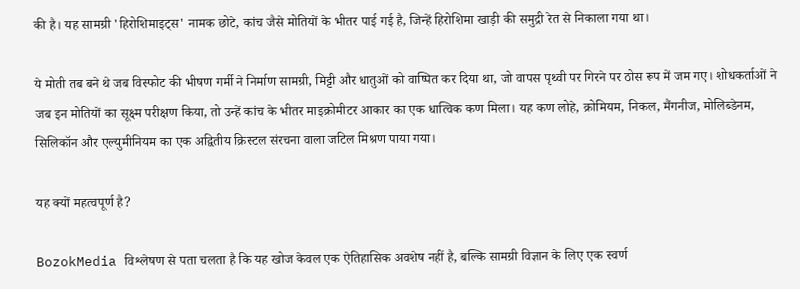की है। यह सामग्री 'हिरोशिमाइट्स' नामक छोटे, कांच जैसे मोतियों के भीतर पाई गई है, जिन्हें हिरोशिमा खाड़ी की समुद्री रेत से निकाला गया था।

ये मोती तब बने थे जब विस्फोट की भीषण गर्मी ने निर्माण सामग्री, मिट्टी और धातुओं को वाष्पित कर दिया था, जो वापस पृथ्वी पर गिरने पर ठोस रूप में जम गए। शोधकर्ताओं ने जब इन मोतियों का सूक्ष्म परीक्षण किया, तो उन्हें कांच के भीतर माइक्रोमीटर आकार का एक धात्विक कण मिला। यह कण लोहे, क्रोमियम, निकल, मैंगनीज, मोलिब्डेनम, सिलिकॉन और एल्युमीनियम का एक अद्वितीय क्रिस्टल संरचना वाला जटिल मिश्रण पाया गया।

यह क्यों महत्वपूर्ण है?

BozokMedia विश्लेषण से पता चलता है कि यह खोज केवल एक ऐतिहासिक अवशेष नहीं है, बल्कि सामग्री विज्ञान के लिए एक स्वर्ण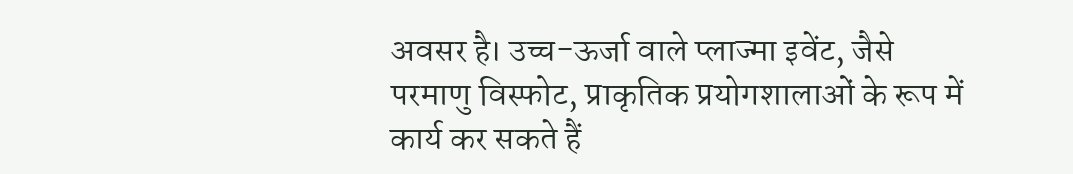अवसर है। उच्च-ऊर्जा वाले प्लाज्मा इवेंट, जैसे परमाणु विस्फोट, प्राकृतिक प्रयोगशालाओं के रूप में कार्य कर सकते हैं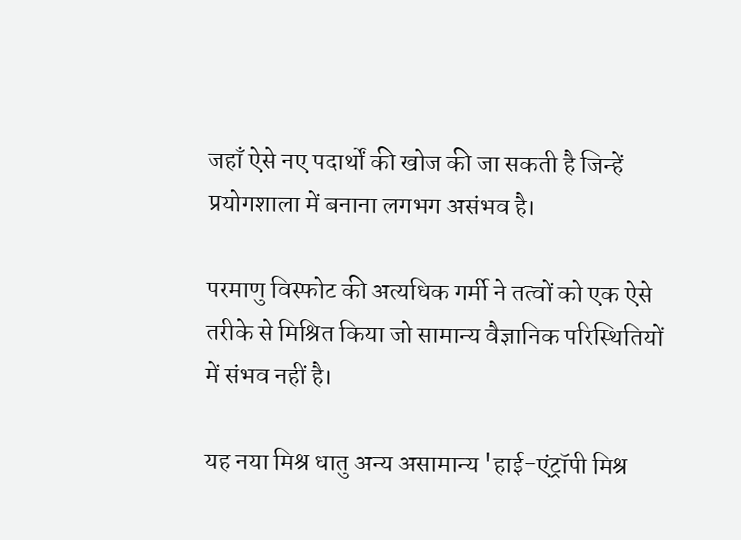जहाँ ऐसे नए पदार्थों की खोज की जा सकती है जिन्हें प्रयोगशाला में बनाना लगभग असंभव है।

परमाणु विस्फोट की अत्यधिक गर्मी ने तत्वों को एक ऐसे तरीके से मिश्रित किया जो सामान्य वैज्ञानिक परिस्थितियों में संभव नहीं है।

यह नया मिश्र धातु अन्य असामान्य 'हाई-एंट्रॉपी मिश्र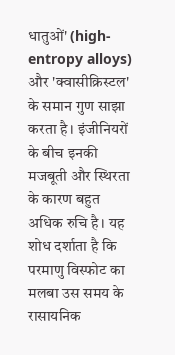धातुओं' (high-entropy alloys) और 'क्वासीक्रिस्टल' के समान गुण साझा करता है। इंजीनियरों के बीच इनकी मजबूती और स्थिरता के कारण बहुत अधिक रुचि है। यह शोध दर्शाता है कि परमाणु विस्फोट का मलबा उस समय के रासायनिक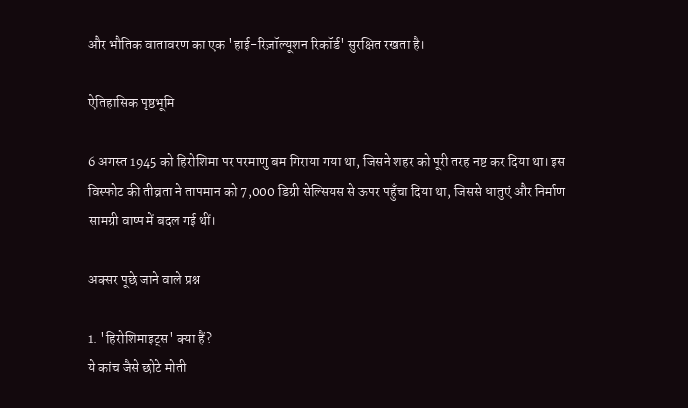और भौतिक वातावरण का एक 'हाई-रिज़ॉल्यूशन रिकॉर्ड' सुरक्षित रखता है।

ऐतिहासिक पृष्ठभूमि

6 अगस्त 1945 को हिरोशिमा पर परमाणु बम गिराया गया था, जिसने शहर को पूरी तरह नष्ट कर दिया था। इस विस्फोट की तीव्रता ने तापमान को 7,000 डिग्री सेल्सियस से ऊपर पहुँचा दिया था, जिससे धातुएं और निर्माण सामग्री वाष्प में बदल गई थीं।

अक्सर पूछे जाने वाले प्रश्न

1. 'हिरोशिमाइट्स' क्या हैं?
ये कांच जैसे छोटे मोती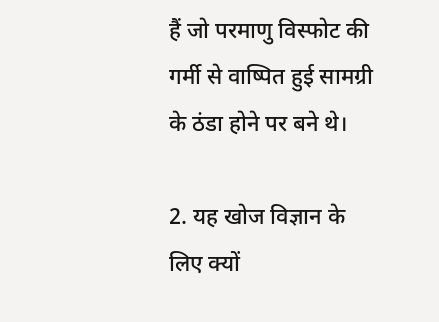हैं जो परमाणु विस्फोट की गर्मी से वाष्पित हुई सामग्री के ठंडा होने पर बने थे।

2. यह खोज विज्ञान के लिए क्यों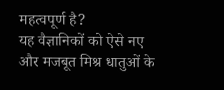महत्वपूर्ण है?
यह वैज्ञानिकों को ऐसे नए और मजबूत मिश्र धातुओं के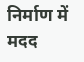निर्माण में मदद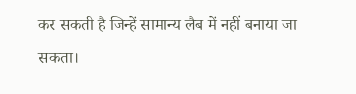कर सकती है जिन्हें सामान्य लैब में नहीं बनाया जा सकता।